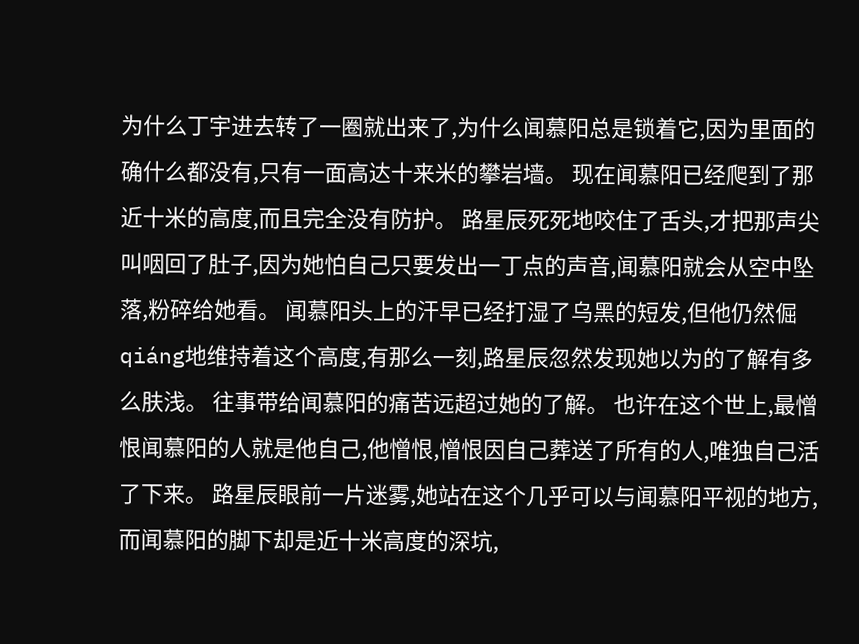为什么丁宇进去转了一圈就出来了,为什么闻慕阳总是锁着它,因为里面的确什么都没有,只有一面高达十来米的攀岩墙。 现在闻慕阳已经爬到了那近十米的高度,而且完全没有防护。 路星辰死死地咬住了舌头,才把那声尖叫咽回了肚子,因为她怕自己只要发出一丁点的声音,闻慕阳就会从空中坠落,粉碎给她看。 闻慕阳头上的汗早已经打湿了乌黑的短发,但他仍然倔qiáng地维持着这个高度,有那么一刻,路星辰忽然发现她以为的了解有多么肤浅。 往事带给闻慕阳的痛苦远超过她的了解。 也许在这个世上,最憎恨闻慕阳的人就是他自己,他憎恨,憎恨因自己葬送了所有的人,唯独自己活了下来。 路星辰眼前一片迷雾,她站在这个几乎可以与闻慕阳平视的地方,而闻慕阳的脚下却是近十米高度的深坑,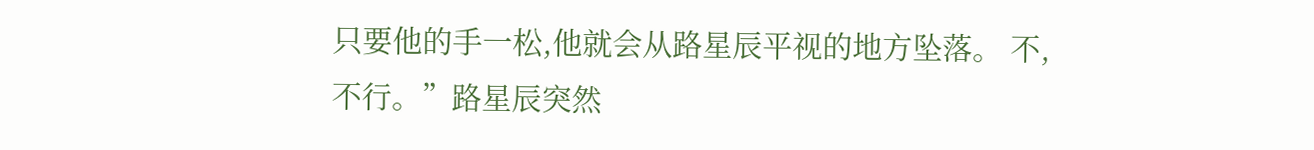只要他的手一松,他就会从路星辰平视的地方坠落。 不,不行。”路星辰突然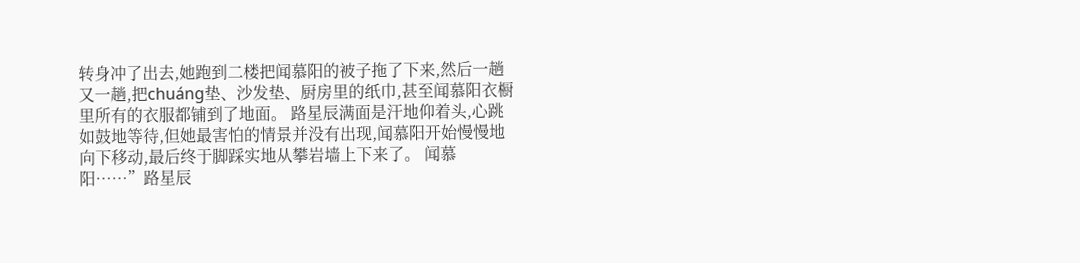转身冲了出去,她跑到二楼把闻慕阳的被子拖了下来,然后一趟又一趟,把chuáng垫、沙发垫、厨房里的纸巾,甚至闻慕阳衣橱里所有的衣服都铺到了地面。 路星辰满面是汗地仰着头,心跳如鼓地等待,但她最害怕的情景并没有出现,闻慕阳开始慢慢地向下移动,最后终于脚踩实地从攀岩墙上下来了。 闻慕阳……”路星辰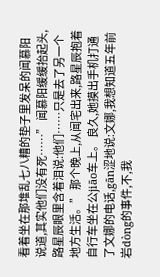看着坐在那堆乱七八糟的垫子里发呆的闻慕阳说道,其实他们没有死……” 闻慕阳缓缓抬起头,路星辰眼里含着泪说:他们……只是去了另一个地方生活。” 那个晚上,从闻宅出来,路星辰抱着自行车坐在公jiāo车上。 良久,她摸出手机打通了文娜的电话,gān涩地说:文娜,我想知道五年前岩dòng的事件,不,我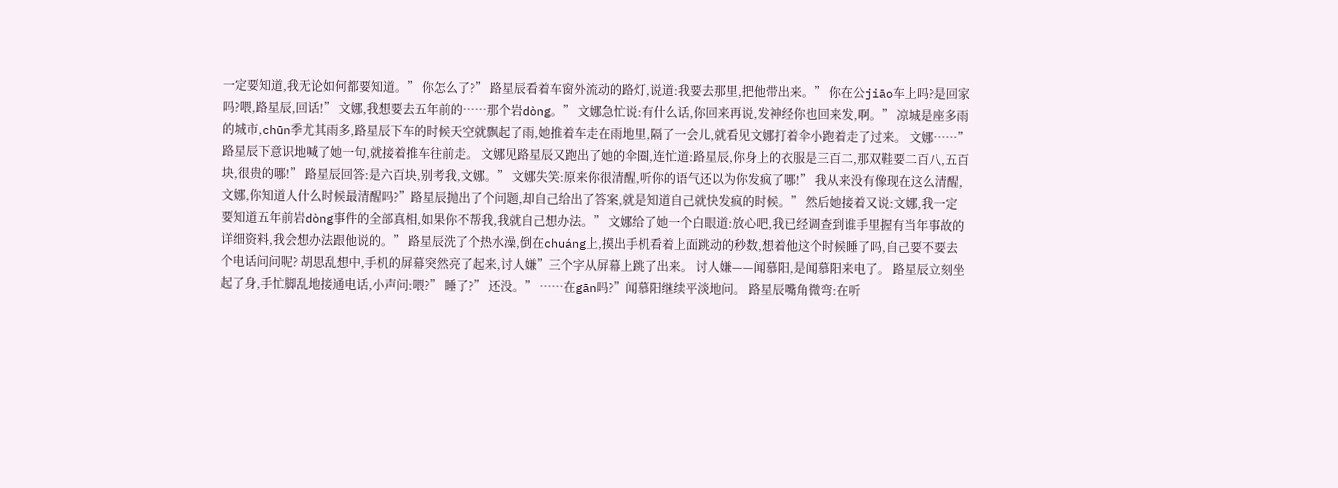一定要知道,我无论如何都要知道。” 你怎么了?” 路星辰看着车窗外流动的路灯,说道:我要去那里,把他带出来。” 你在公jiāo车上吗?是回家吗?喂,路星辰,回话!” 文娜,我想要去五年前的……那个岩dòng。” 文娜急忙说:有什么话,你回来再说,发神经你也回来发,啊。” 凉城是座多雨的城市,chūn季尤其雨多,路星辰下车的时候天空就飘起了雨,她推着车走在雨地里,隔了一会儿,就看见文娜打着伞小跑着走了过来。 文娜……”路星辰下意识地喊了她一句,就接着推车往前走。 文娜见路星辰又跑出了她的伞圈,连忙道:路星辰,你身上的衣服是三百二,那双鞋要二百八,五百块,很贵的哪!” 路星辰回答:是六百块,别考我,文娜。” 文娜失笑:原来你很清醒,听你的语气还以为你发疯了哪!” 我从来没有像现在这么清醒,文娜,你知道人什么时候最清醒吗?”路星辰抛出了个问题,却自己给出了答案,就是知道自己就快发疯的时候。” 然后她接着又说:文娜,我一定要知道五年前岩dòng事件的全部真相,如果你不帮我,我就自己想办法。” 文娜给了她一个白眼道:放心吧,我已经调查到谁手里握有当年事故的详细资料,我会想办法跟他说的。” 路星辰洗了个热水澡,倒在chuáng上,摸出手机看着上面跳动的秒数,想着他这个时候睡了吗,自己要不要去个电话问问呢? 胡思乱想中,手机的屏幕突然亮了起来,讨人嫌”三个字从屏幕上跳了出来。 讨人嫌——闻慕阳,是闻慕阳来电了。 路星辰立刻坐起了身,手忙脚乱地接通电话,小声问:喂?” 睡了?” 还没。” ……在gān吗?”闻慕阳继续平淡地问。 路星辰嘴角微弯:在听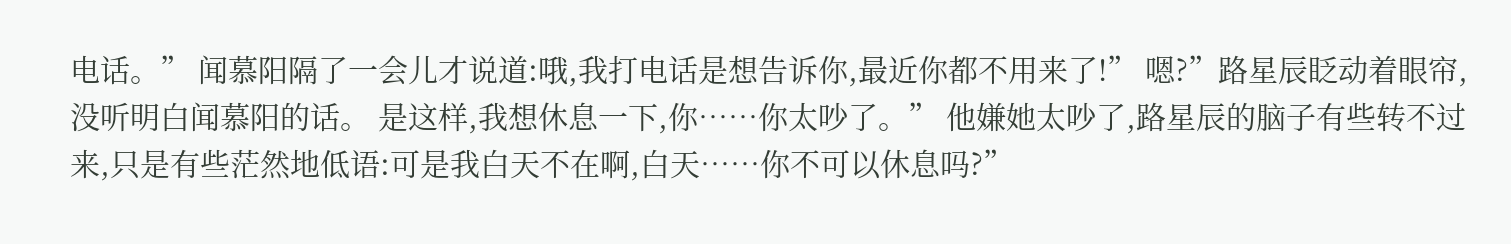电话。” 闻慕阳隔了一会儿才说道:哦,我打电话是想告诉你,最近你都不用来了!” 嗯?”路星辰眨动着眼帘,没听明白闻慕阳的话。 是这样,我想休息一下,你……你太吵了。” 他嫌她太吵了,路星辰的脑子有些转不过来,只是有些茫然地低语:可是我白天不在啊,白天……你不可以休息吗?”